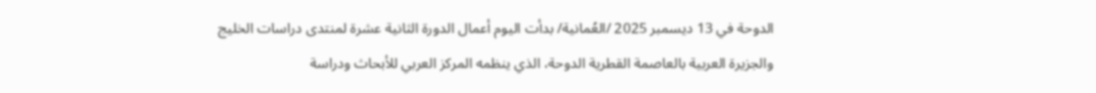الدوحة في 13 ديسمبر 2025 /العُمانية/ بدأت اليوم أعمال الدورة الثانية عشرة لمنتدى دراسات الخليج والجزيرة العربية بالعاصمة القطرية الدوحة، الذي ينظمه المركز العربي للأبحاث ودراسة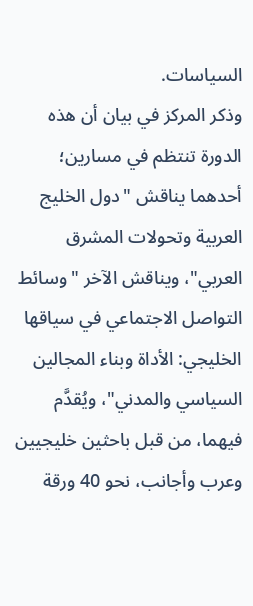السياسات.
وذكر المركز في بيان أن هذه الدورة تنتظم في مسارين؛ أحدهما يناقش "دول الخليج العربية وتحولات المشرق العربي"، ويناقش الآخر "وسائط التواصل الاجتماعي في سياقها الخليجي: الأداة وبناء المجالين السياسي والمدني"، ويُقدَّم فيهما، من قبل باحثين خليجيين وعرب وأجانب، نحو 40 ورقة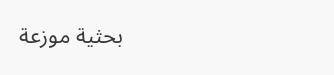بحثية موزعة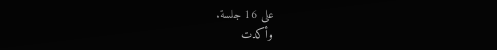على 16 جلسة.
وأكدت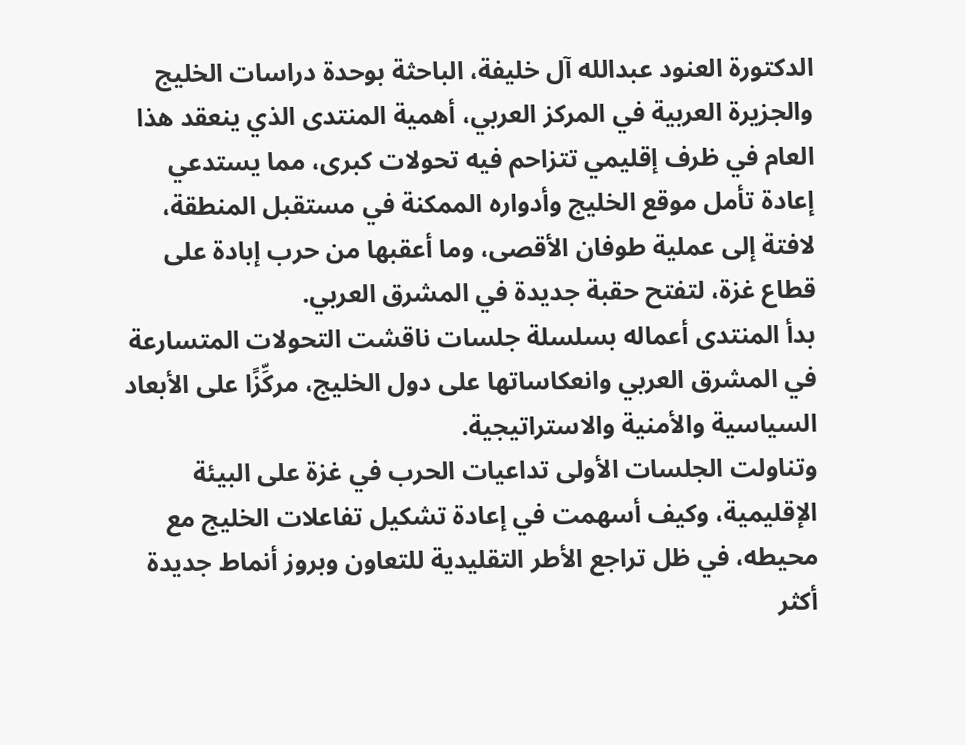الدكتورة العنود عبدالله آل خليفة، الباحثة بوحدة دراسات الخليج والجزيرة العربية في المركز العربي، أهمية المنتدى الذي ينعقد هذا العام في ظرف إقليمي تتزاحم فيه تحولات كبرى، مما يستدعي إعادة تأمل موقع الخليج وأدواره الممكنة في مستقبل المنطقة، لافتة إلى عملية طوفان الأقصى، وما أعقبها من حرب إبادة على قطاع غزة، لتفتح حقبة جديدة في المشرق العربي.
بدأ المنتدى أعماله بسلسلة جلسات ناقشت التحولات المتسارعة في المشرق العربي وانعكاساتها على دول الخليج، مركِّزًا على الأبعاد السياسية والأمنية والاستراتيجية.
وتناولت الجلسات الأولى تداعيات الحرب في غزة على البيئة الإقليمية، وكيف أسهمت في إعادة تشكيل تفاعلات الخليج مع محيطه، في ظل تراجع الأطر التقليدية للتعاون وبروز أنماط جديدة أكثر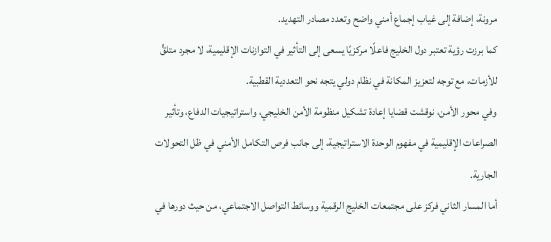مرونة، إضافة إلى غياب إجماع أمني واضح وتعدد مصادر التهديد.
كما برزت رؤية تعتبر دول الخليج فاعلًا مركزيًا يسعى إلى التأثير في التوازنات الإقليمية، لا مجرد متلقٍّ للأزمات، مع توجه لتعزيز المكانة في نظام دولي يتجه نحو التعددية القطبية.
وفي محور الأمن، نوقشت قضايا إعادة تشكيل منظومة الأمن الخليجي، واستراتيجيات الدفاع، وتأثير الصراعات الإقليمية في مفهوم الوحدة الاستراتيجية، إلى جانب فرص التكامل الأمني في ظل التحولات الجارية.
أما المسار الثاني فركز على مجتمعات الخليج الرقمية ووسائط التواصل الاجتماعي، من حيث دورها في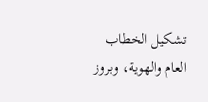تشكيل الخطاب العام والهوية، وبروز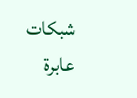شبكات عابرة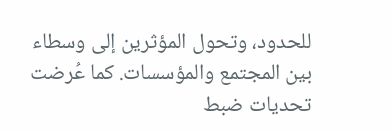للحدود، وتحول المؤثرين إلى وسطاء بين المجتمع والمؤسسات. كما عُرضت تحديات ضبط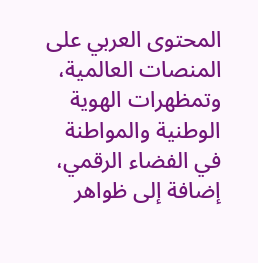المحتوى العربي على المنصات العالمية، وتمظهرات الهوية الوطنية والمواطنة في الفضاء الرقمي، إضافة إلى ظواهر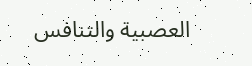العصبية والتنافس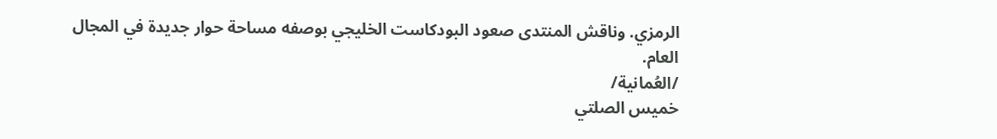الرمزي. وناقش المنتدى صعود البودكاست الخليجي بوصفه مساحة حوار جديدة في المجال العام.
/العُمانية/
خميس الصلتي